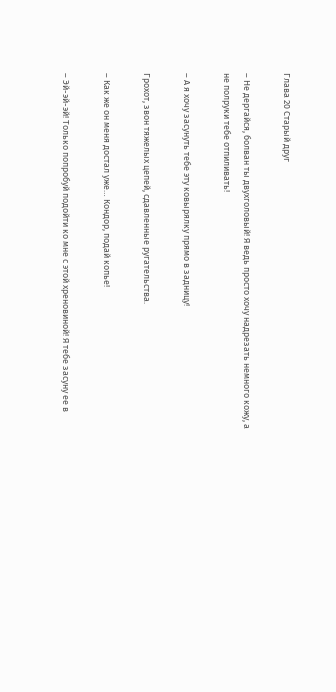Глава 20 Старый друг

– Не дергайся, болван ты двухголовый! Я ведь просто хочу надрезать немного кожу, а не полруки тебе отпиливать!

– А я хочу засунуть тебе эту ковырялку прямо в задницу!

Грохот, звон тяжелых цепей, сдавленные ругательства.

– Как же он меня достал уже… Кондор, подай копье!

– Эй-эй-эй! Только попробуй подойти ко мне с этой хреновиной! Я тебе засуну ее в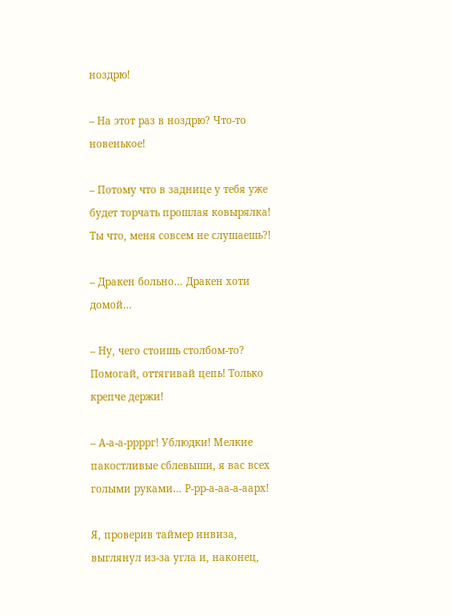ноздрю!

– На этот раз в ноздрю? Что-то новенькое!

– Потому что в заднице у тебя уже будет торчать прошлая ковырялка! Ты что, меня совсем не слушаешь?!

– Дракен больно… Дракен хоти домой…

– Ну, чего стоишь столбом-то? Помогай, оттягивай цепь! Только крепче держи!

– А-а-а-ррррг! Ублюдки! Мелкие пакостливые сблевыши, я вас всех голыми руками… Р-рр-а-аа-а-аарх!

Я, проверив таймер инвиза, выглянул из-за угла и, наконец,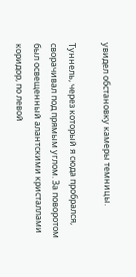увидел обстановку камеры темницы.

Туннель, через который я сюда пробрался, сворачивал под прямым углом. За поворотом был освещенный алантскими кристаллами коридор, по левой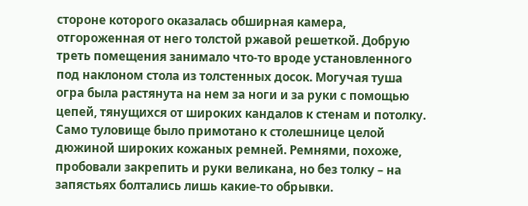стороне которого оказалась обширная камера, отгороженная от него толстой ржавой решеткой. Добрую треть помещения занимало что-то вроде установленного под наклоном стола из толстенных досок. Могучая туша огра была растянута на нем за ноги и за руки с помощью цепей, тянущихся от широких кандалов к стенам и потолку. Само туловище было примотано к столешнице целой дюжиной широких кожаных ремней. Ремнями, похоже, пробовали закрепить и руки великана, но без толку – на запястьях болтались лишь какие-то обрывки.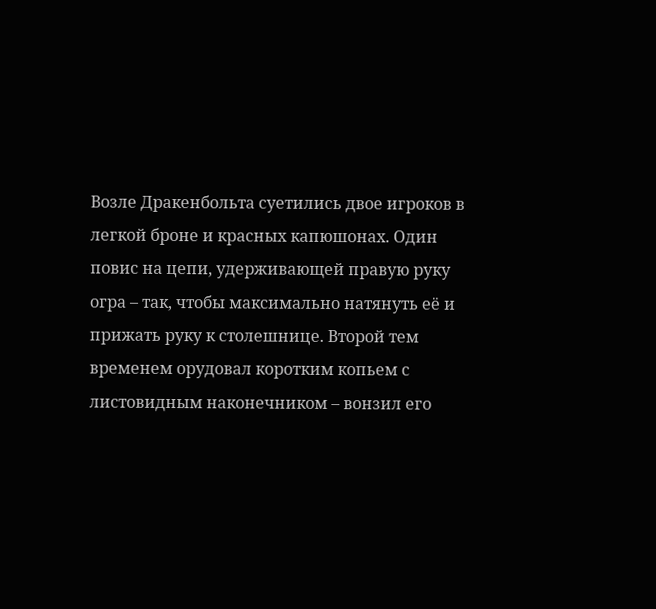Возле Дракенбольта суетились двое игроков в легкой броне и красных капюшонах. Один повис на цепи, удерживающей правую руку огра – так, чтобы максимально натянуть её и прижать руку к столешнице. Второй тем временем орудовал коротким копьем с листовидным наконечником – вонзил его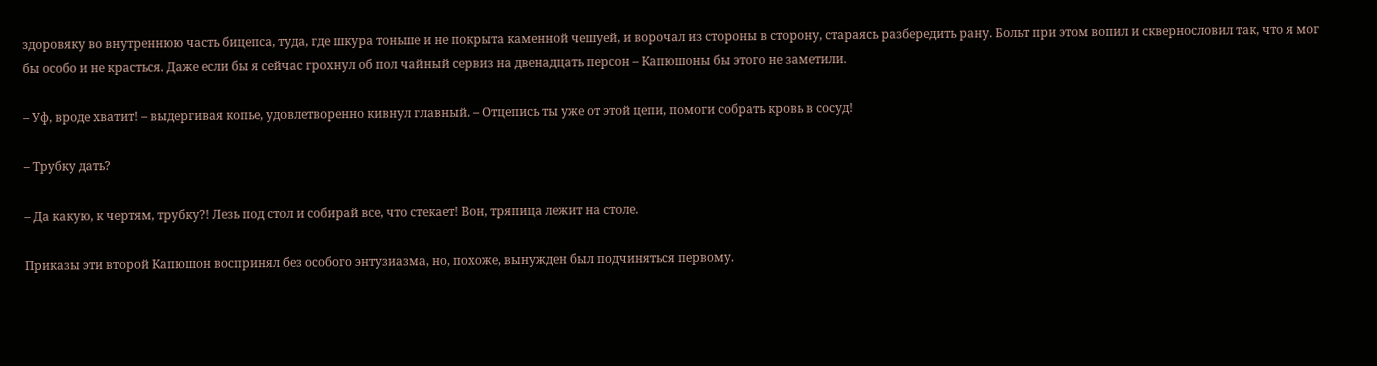здоровяку во внутреннюю часть бицепса, туда, где шкура тоньше и не покрыта каменной чешуей, и ворочал из стороны в сторону, стараясь разбередить рану. Больт при этом вопил и сквернословил так, что я мог бы особо и не красться. Даже если бы я сейчас грохнул об пол чайный сервиз на двенадцать персон – Капюшоны бы этого не заметили.

– Уф, вроде хватит! – выдергивая копье, удовлетворенно кивнул главный. – Отцепись ты уже от этой цепи, помоги собрать кровь в сосуд!

– Трубку дать?

– Да какую, к чертям, трубку?! Лезь под стол и собирай все, что стекает! Вон, тряпица лежит на столе.

Приказы эти второй Капюшон воспринял без особого энтузиазма, но, похоже, вынужден был подчиняться первому.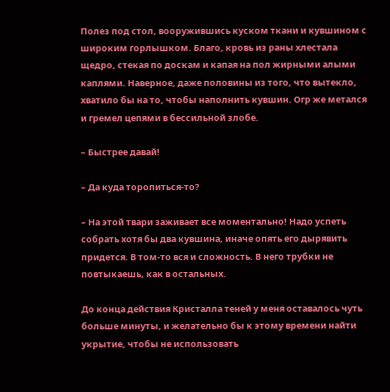Полез под стол, вооружившись куском ткани и кувшином с широким горлышком. Благо, кровь из раны хлестала щедро, стекая по доскам и капая на пол жирными алыми каплями. Наверное, даже половины из того, что вытекло, хватило бы на то, чтобы наполнить кувшин. Огр же метался и гремел цепями в бессильной злобе.

– Быстрее давай!

– Да куда торопиться-то?

– На этой твари заживает все моментально! Надо успеть собрать хотя бы два кувшина, иначе опять его дырявить придется. В том-то вся и сложность. В него трубки не повтыкаешь, как в остальных.

До конца действия Кристалла теней у меня оставалось чуть больше минуты, и желательно бы к этому времени найти укрытие, чтобы не использовать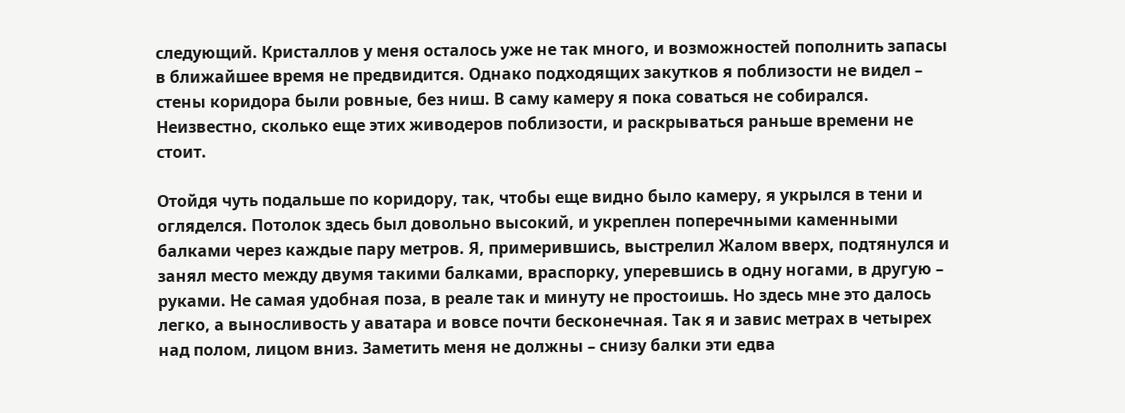следующий. Кристаллов у меня осталось уже не так много, и возможностей пополнить запасы в ближайшее время не предвидится. Однако подходящих закутков я поблизости не видел – стены коридора были ровные, без ниш. В саму камеру я пока соваться не собирался. Неизвестно, сколько еще этих живодеров поблизости, и раскрываться раньше времени не стоит.

Отойдя чуть подальше по коридору, так, чтобы еще видно было камеру, я укрылся в тени и огляделся. Потолок здесь был довольно высокий, и укреплен поперечными каменными балками через каждые пару метров. Я, примерившись, выстрелил Жалом вверх, подтянулся и занял место между двумя такими балками, враспорку, уперевшись в одну ногами, в другую – руками. Не самая удобная поза, в реале так и минуту не простоишь. Но здесь мне это далось легко, а выносливость у аватара и вовсе почти бесконечная. Так я и завис метрах в четырех над полом, лицом вниз. Заметить меня не должны – снизу балки эти едва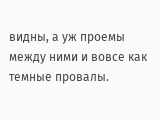видны, а уж проемы между ними и вовсе как темные провалы.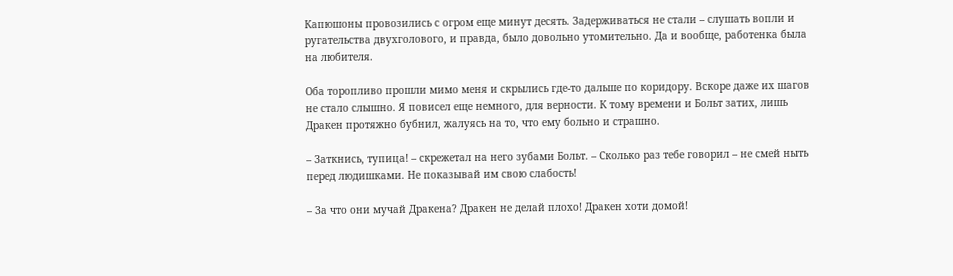Капюшоны провозились с огром еще минут десять. Задерживаться не стали – слушать вопли и ругательства двухголового, и правда, было довольно утомительно. Да и вообще, работенка была на любителя.

Оба торопливо прошли мимо меня и скрылись где-то дальше по коридору. Вскоре даже их шагов не стало слышно. Я повисел еще немного, для верности. К тому времени и Больт затих, лишь Дракен протяжно бубнил, жалуясь на то, что ему больно и страшно.

– Заткнись, тупица! – скрежетал на него зубами Больт. – Сколько раз тебе говорил – не смей ныть перед людишками. Не показывай им свою слабость!

– За что они мучай Дракена? Дракен не делай плохо! Дракен хоти домой!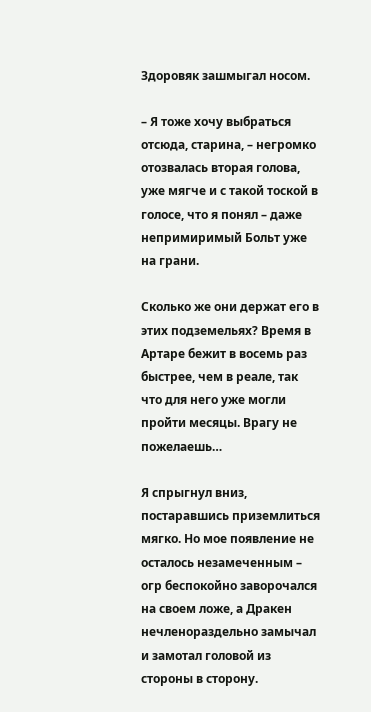Здоровяк зашмыгал носом.

– Я тоже хочу выбраться отсюда, старина, – негромко отозвалась вторая голова, уже мягче и с такой тоской в голосе, что я понял – даже непримиримый Больт уже на грани.

Сколько же они держат его в этих подземельях? Время в Артаре бежит в восемь раз быстрее, чем в реале, так что для него уже могли пройти месяцы. Врагу не пожелаешь…

Я спрыгнул вниз, постаравшись приземлиться мягко. Но мое появление не осталось незамеченным – огр беспокойно заворочался на своем ложе, а Дракен нечленораздельно замычал и замотал головой из стороны в сторону.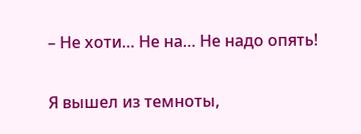– Не хоти… Не на… Не надо опять!

Я вышел из темноты,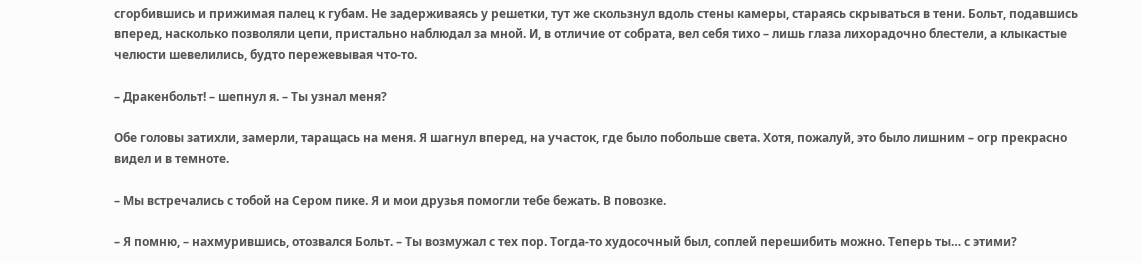сгорбившись и прижимая палец к губам. Не задерживаясь у решетки, тут же скользнул вдоль стены камеры, стараясь скрываться в тени. Больт, подавшись вперед, насколько позволяли цепи, пристально наблюдал за мной. И, в отличие от собрата, вел себя тихо – лишь глаза лихорадочно блестели, а клыкастые челюсти шевелились, будто пережевывая что-то.

– Дракенбольт! – шепнул я. – Ты узнал меня?

Обе головы затихли, замерли, таращась на меня. Я шагнул вперед, на участок, где было побольше света. Хотя, пожалуй, это было лишним – огр прекрасно видел и в темноте.

– Мы встречались с тобой на Сером пике. Я и мои друзья помогли тебе бежать. В повозке.

– Я помню, – нахмурившись, отозвался Больт. – Ты возмужал с тех пор. Тогда-то худосочный был, соплей перешибить можно. Теперь ты… с этими?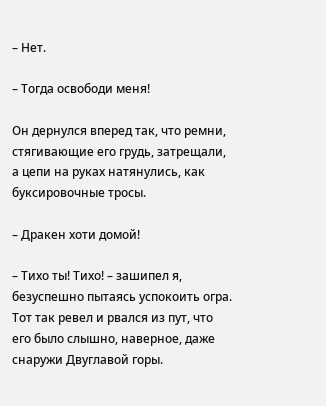– Нет.

– Тогда освободи меня!

Он дернулся вперед так, что ремни, стягивающие его грудь, затрещали, а цепи на руках натянулись, как буксировочные тросы.

– Дракен хоти домой!

– Тихо ты! Тихо! – зашипел я, безуспешно пытаясь успокоить огра. Тот так ревел и рвался из пут, что его было слышно, наверное, даже снаружи Двуглавой горы.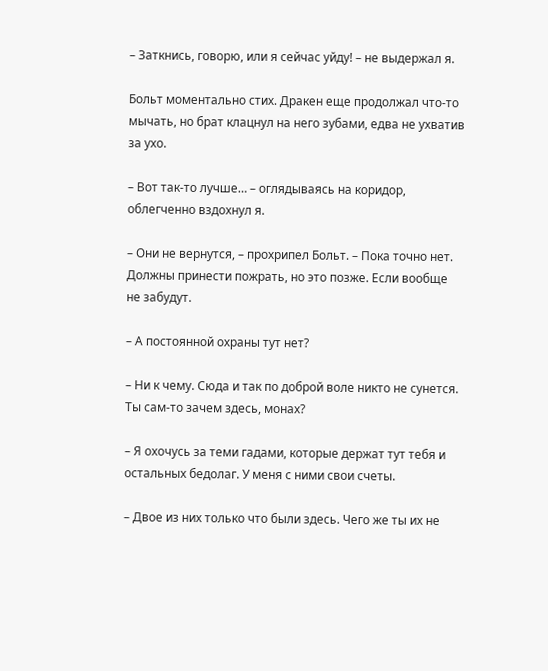– Заткнись, говорю, или я сейчас уйду! – не выдержал я.

Больт моментально стих. Дракен еще продолжал что-то мычать, но брат клацнул на него зубами, едва не ухватив за ухо.

– Вот так-то лучше… – оглядываясь на коридор, облегченно вздохнул я.

– Они не вернутся, – прохрипел Больт. – Пока точно нет. Должны принести пожрать, но это позже. Если вообще не забудут.

– А постоянной охраны тут нет?

– Ни к чему. Сюда и так по доброй воле никто не сунется. Ты сам-то зачем здесь, монах?

– Я охочусь за теми гадами, которые держат тут тебя и остальных бедолаг. У меня с ними свои счеты.

– Двое из них только что были здесь. Чего же ты их не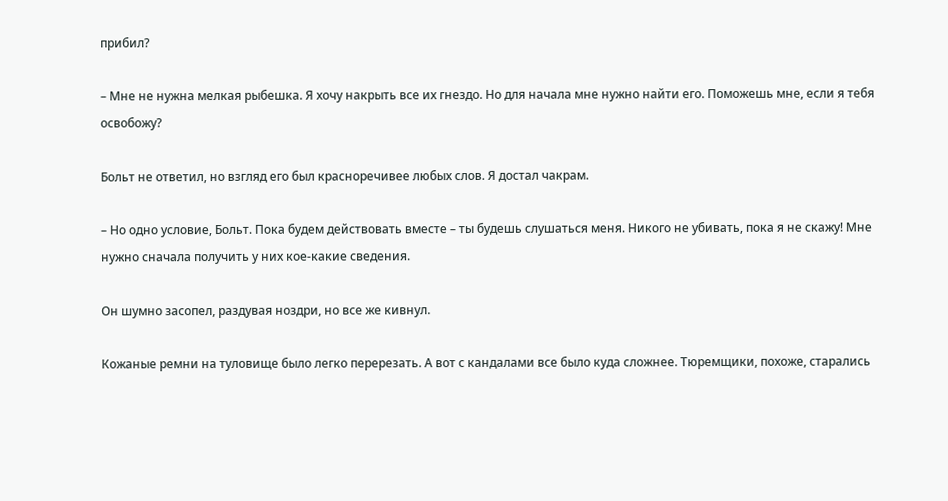прибил?

– Мне не нужна мелкая рыбешка. Я хочу накрыть все их гнездо. Но для начала мне нужно найти его. Поможешь мне, если я тебя освобожу?

Больт не ответил, но взгляд его был красноречивее любых слов. Я достал чакрам.

– Но одно условие, Больт. Пока будем действовать вместе – ты будешь слушаться меня. Никого не убивать, пока я не скажу! Мне нужно сначала получить у них кое-какие сведения.

Он шумно засопел, раздувая ноздри, но все же кивнул.

Кожаные ремни на туловище было легко перерезать. А вот с кандалами все было куда сложнее. Тюремщики, похоже, старались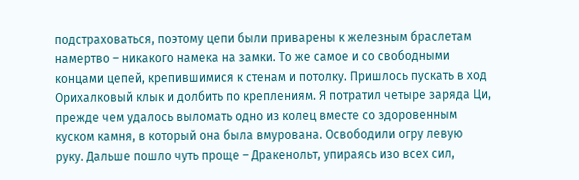подстраховаться, поэтому цепи были приварены к железным браслетам намертво – никакого намека на замки. То же самое и со свободными концами цепей, крепившимися к стенам и потолку. Пришлось пускать в ход Орихалковый клык и долбить по креплениям. Я потратил четыре заряда Ци, прежде чем удалось выломать одно из колец вместе со здоровенным куском камня, в который она была вмурована. Освободили огру левую руку. Дальше пошло чуть проще – Дракенольт, упираясь изо всех сил,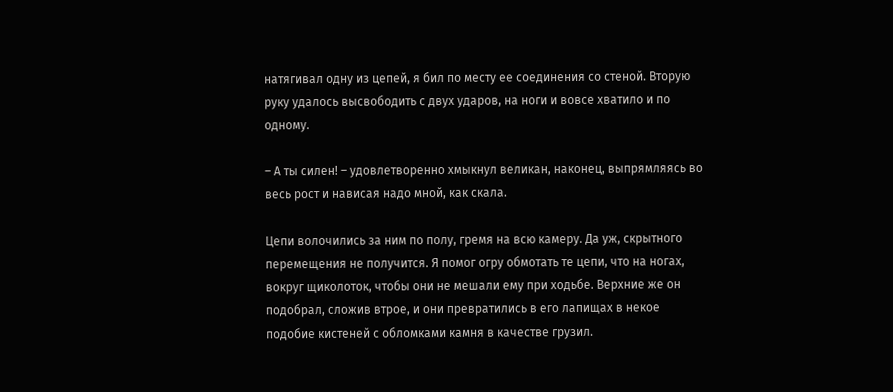натягивал одну из цепей, я бил по месту ее соединения со стеной. Вторую руку удалось высвободить с двух ударов, на ноги и вовсе хватило и по одному.

– А ты силен! – удовлетворенно хмыкнул великан, наконец, выпрямляясь во весь рост и нависая надо мной, как скала.

Цепи волочились за ним по полу, гремя на всю камеру. Да уж, скрытного перемещения не получится. Я помог огру обмотать те цепи, что на ногах, вокруг щиколоток, чтобы они не мешали ему при ходьбе. Верхние же он подобрал, сложив втрое, и они превратились в его лапищах в некое подобие кистеней с обломками камня в качестве грузил.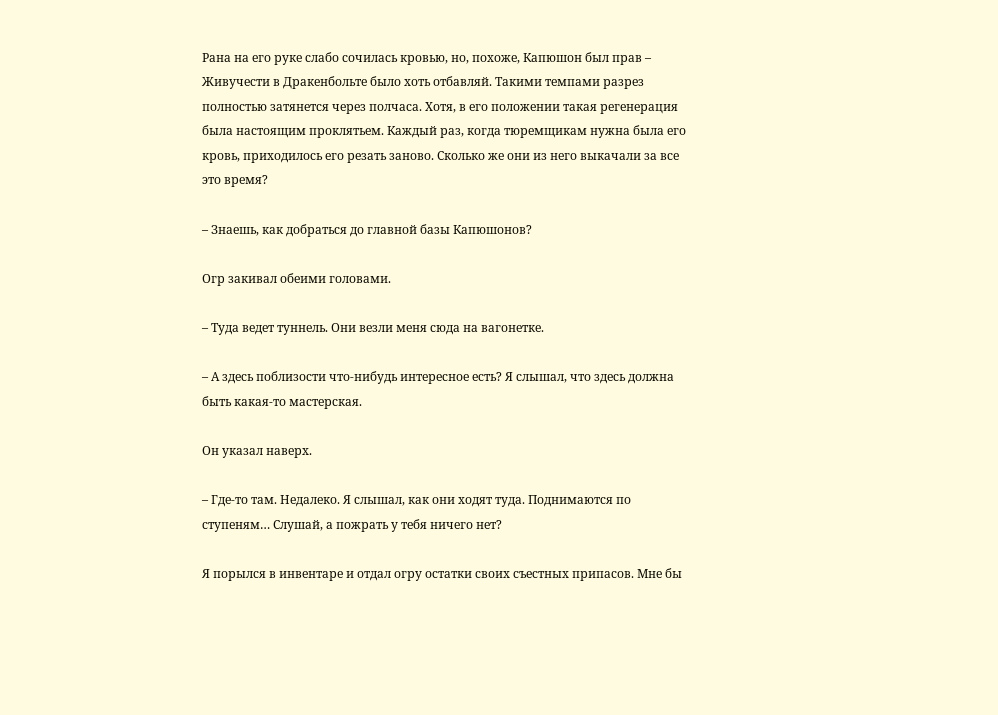Рана на его руке слабо сочилась кровью, но, похоже, Капюшон был прав – Живучести в Дракенбольте было хоть отбавляй. Такими темпами разрез полностью затянется через полчаса. Хотя, в его положении такая регенерация была настоящим проклятьем. Каждый раз, когда тюремщикам нужна была его кровь, приходилось его резать заново. Сколько же они из него выкачали за все это время?

– Знаешь, как добраться до главной базы Капюшонов?

Огр закивал обеими головами.

– Туда ведет туннель. Они везли меня сюда на вагонетке.

– А здесь поблизости что-нибудь интересное есть? Я слышал, что здесь должна быть какая-то мастерская.

Он указал наверх.

– Где-то там. Недалеко. Я слышал, как они ходят туда. Поднимаются по ступеням… Слушай, а пожрать у тебя ничего нет?

Я порылся в инвентаре и отдал огру остатки своих съестных припасов. Мне бы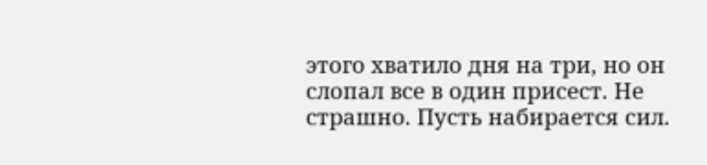этого хватило дня на три, но он слопал все в один присест. Не страшно. Пусть набирается сил.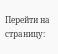Перейти на страницу: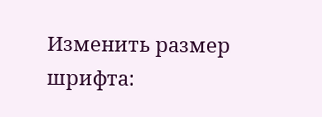Изменить размер шрифта: